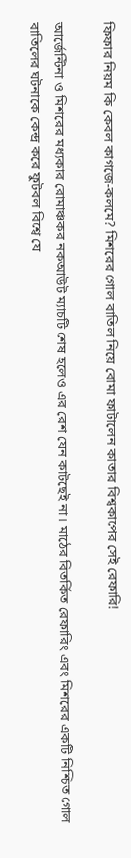ফিফার নিয়ম কি কেবল কাগজে-কলমে? মিশরের গোল বাতিল নিয়ে বোমা ফাটালেন কাতার বিশ্বকাপের সেই রেফারি!

আর্জেন্টিনা ও মিশরের মধ্যকার রোমাঞ্চকর নকআউট ম্যাচটি শেষ হলেও এর রেশ যেন কাটছেই না। মাঠের বিতর্কিত রেফারিং এবং মিশরের একটি নিশ্চিত গোল বাতিলের ঘটনাকে কেন্দ্র করে ফুটবল বিশ্বে যে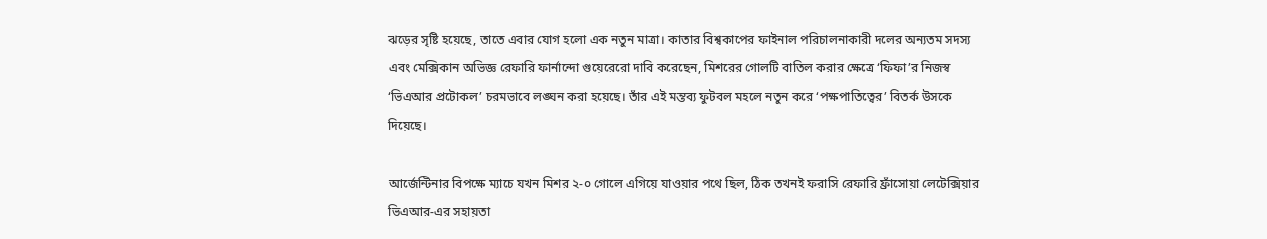ঝড়ের সৃষ্টি হয়েছে, তাতে এবার যোগ হলো এক নতুন মাত্রা। কাতার বিশ্বকাপের ফাইনাল পরিচালনাকারী দলের অন্যতম সদস্য এবং মেক্সিকান অভিজ্ঞ রেফারি ফার্নান্দো গুয়েরেরো দাবি করেছেন, মিশরের গোলটি বাতিল করার ক্ষেত্রে ‘ফিফা’র নিজস্ব ‘ভিএআর প্রটোকল’ চরমভাবে লঙ্ঘন করা হয়েছে। তাঁর এই মন্তব্য ফুটবল মহলে নতুন করে ‘পক্ষপাতিত্বের’ বিতর্ক উসকে দিয়েছে।

আর্জেন্টিনার বিপক্ষে ম্যাচে যখন মিশর ২-০ গোলে এগিয়ে যাওয়ার পথে ছিল, ঠিক তখনই ফরাসি রেফারি ফ্রাঁসোয়া লেটেক্সিয়ার ভিএআর-এর সহায়তা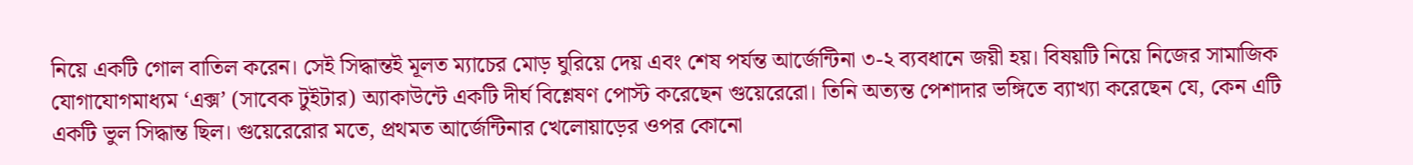নিয়ে একটি গোল বাতিল করেন। সেই সিদ্ধান্তই মূলত ম্যাচের মোড় ঘুরিয়ে দেয় এবং শেষ পর্যন্ত আর্জেন্টিনা ৩-২ ব্যবধানে জয়ী হয়। বিষয়টি নিয়ে নিজের সামাজিক যোগাযোগমাধ্যম ‘এক্স’ (সাবেক টুইটার) অ্যাকাউন্টে একটি দীর্ঘ বিশ্লেষণ পোস্ট করেছেন গুয়েরেরো। তিনি অত্যন্ত পেশাদার ভঙ্গিতে ব্যাখ্যা করেছেন যে, কেন এটি একটি ভুল সিদ্ধান্ত ছিল। গুয়েরেরোর মতে, প্রথমত আর্জেন্টিনার খেলোয়াড়ের ওপর কোনো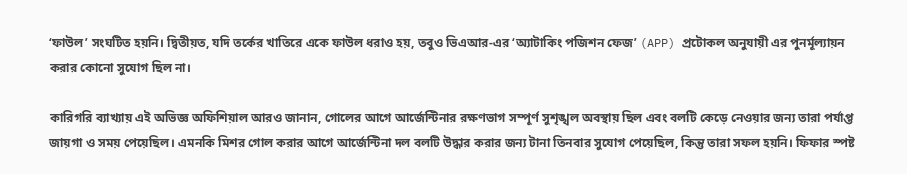‘ফাউল’ সংঘটিত হয়নি। দ্বিতীয়ত, যদি তর্কের খাতিরে একে ফাউল ধরাও হয়, তবুও ভিএআর-এর ‘অ্যাটাকিং পজিশন ফেজ’ (APP) প্রটোকল অনুযায়ী এর পুনর্মূল্যায়ন করার কোনো সুযোগ ছিল না।

কারিগরি ব্যাখ্যায় এই অভিজ্ঞ অফিশিয়াল আরও জানান, গোলের আগে আর্জেন্টিনার রক্ষণভাগ সম্পূর্ণ সুশৃঙ্খল অবস্থায় ছিল এবং বলটি কেড়ে নেওয়ার জন্য তারা পর্যাপ্ত জায়গা ও সময় পেয়েছিল। এমনকি মিশর গোল করার আগে আর্জেন্টিনা দল বলটি উদ্ধার করার জন্য টানা তিনবার সুযোগ পেয়েছিল, কিন্তু তারা সফল হয়নি। ফিফার স্পষ্ট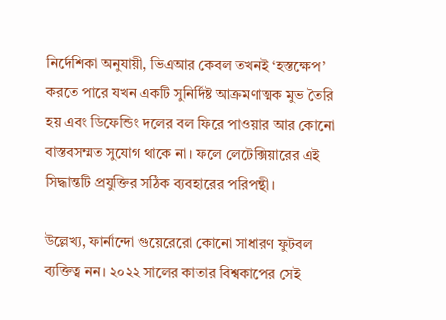নির্দেশিকা অনুযায়ী, ভিএআর কেবল তখনই ‘হস্তক্ষেপ’ করতে পারে যখন একটি সুনির্দিষ্ট আক্রমণাত্মক মুভ তৈরি হয় এবং ডিফেন্ডিং দলের বল ফিরে পাওয়ার আর কোনো বাস্তবসম্মত সুযোগ থাকে না। ফলে লেটেক্সিয়ারের এই সিদ্ধান্তটি প্রযুক্তির সঠিক ব্যবহারের পরিপন্থী।

উল্লেখ্য, ফার্নান্দো গুয়েরেরো কোনো সাধারণ ফুটবল ব্যক্তিত্ব নন। ২০২২ সালের কাতার বিশ্বকাপের সেই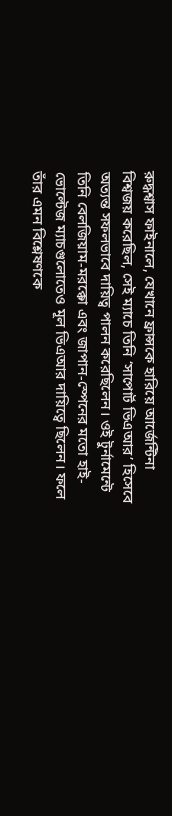রুদ্ধশ্বাস ফাইনালে, যেখানে ফ্রান্সকে হারিয়ে আর্জেন্টিনা বিশ্বজয় করেছিল, সেই ম্যাচে তিনি ‘সাপোর্ট ভিএআর’ হিসেবে অত্যন্ত সফলভাবে দায়িত্ব পালন করেছিলেন। ওই টুর্নামেন্টে তিনি বেলজিয়াম-মরক্কো এবং জাপান-স্পেনের মতো হাই-ভোল্টেজ ম্যাচগুলোতেও মূল ভিএআর দায়িত্বে ছিলেন। ফলে তাঁর এমন বিশ্লেষণকে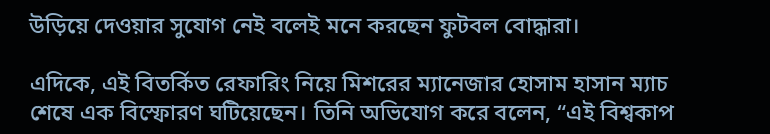উড়িয়ে দেওয়ার সুযোগ নেই বলেই মনে করছেন ফুটবল বোদ্ধারা।

এদিকে, এই বিতর্কিত রেফারিং নিয়ে মিশরের ম্যানেজার হোসাম হাসান ম্যাচ শেষে এক বিস্ফোরণ ঘটিয়েছেন। তিনি অভিযোগ করে বলেন, “এই বিশ্বকাপ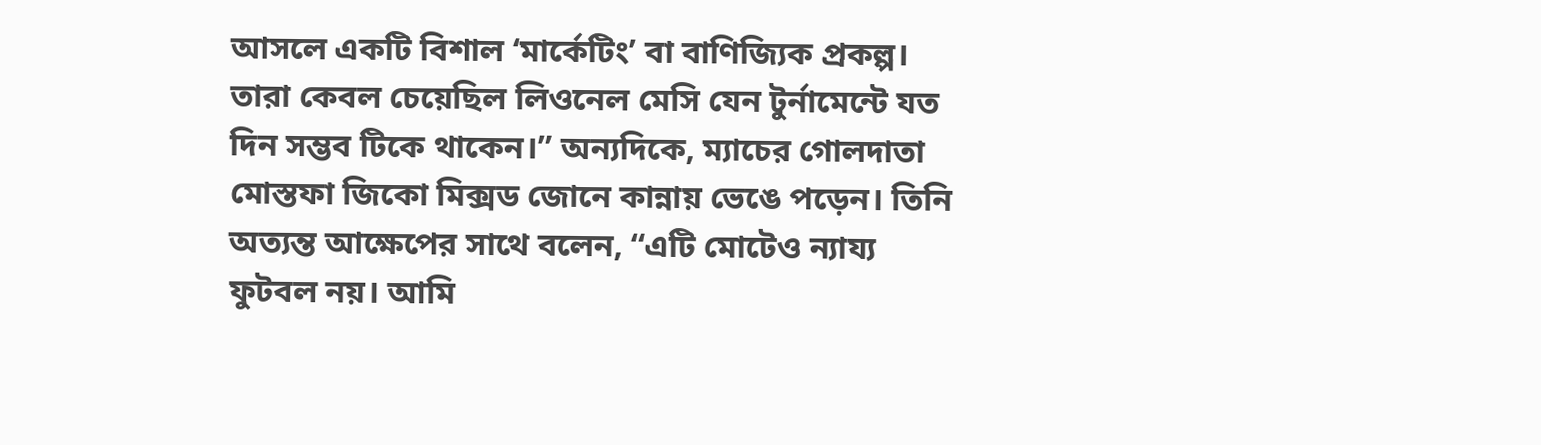আসলে একটি বিশাল ‘মার্কেটিং’ বা বাণিজ্যিক প্রকল্প। তারা কেবল চেয়েছিল লিওনেল মেসি যেন টুর্নামেন্টে যত দিন সম্ভব টিকে থাকেন।” অন্যদিকে, ম্যাচের গোলদাতা মোস্তফা জিকো মিক্সড জোনে কান্নায় ভেঙে পড়েন। তিনি অত্যন্ত আক্ষেপের সাথে বলেন, “এটি মোটেও ন্যায্য ফুটবল নয়। আমি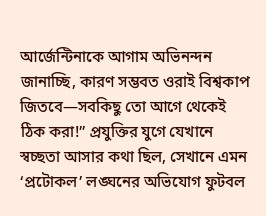আর্জেন্টিনাকে আগাম অভিনন্দন জানাচ্ছি, কারণ সম্ভবত ওরাই বিশ্বকাপ জিতবে—সবকিছু তো আগে থেকেই ঠিক করা!” প্রযুক্তির যুগে যেখানে স্বচ্ছতা আসার কথা ছিল, সেখানে এমন ‘প্রটোকল’ লঙ্ঘনের অভিযোগ ফুটবল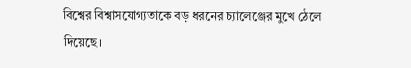বিশ্বের বিশ্বাসযোগ্যতাকে বড় ধরনের চ্যালেঞ্জের মুখে ঠেলে দিয়েছে।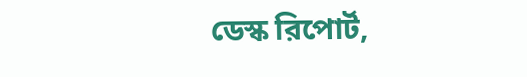ডেস্ক রিপোর্ট,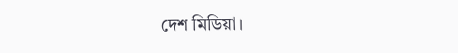দেশ মিডিয়া।